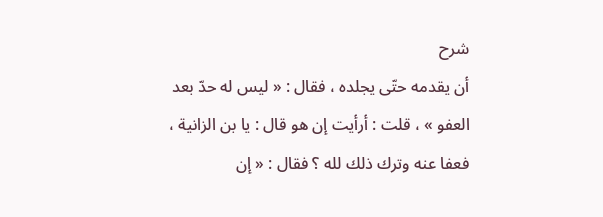شرح
أن يقدمه حتّى يجلده ، فقال : « ليس له حدّ بعد العفو » ، قلت : أرأيت إن هو قال : يا بن الزانية ، فعفا عنه وترك ذلك لله ؟ فقال : « إن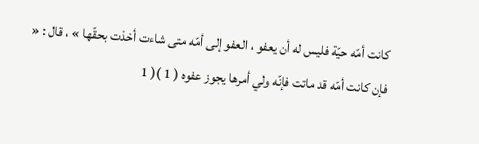كانت أمّه حيّة فليس له أن يعفو ، العفو إلى أمّه متى شاءت أخذت بحقّها » ، قال : « فإن كانت أمّه قد ماتت فإنّه ولي أمرها يجوز عفوه ( 1 )( 1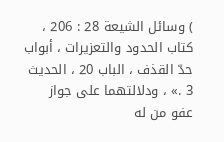) وسائل الشيعة 28 : 206 ، كتاب الحدود والتعزيرات ، أبواب حدّ القذف ، الباب 20 ، الحديث 3 .» ، ودلالتهما على جواز عفو من له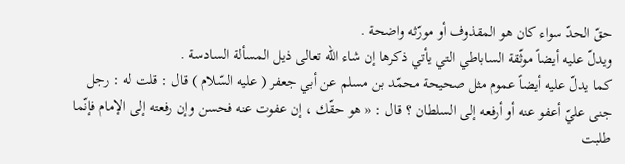حقّ الحدّ سواء كان هو المقذوف أو مورّثه واضحة .
ويدلّ عليه أيضاً موثّقة الساباطي التي يأتي ذكرها إن شاء الله تعالى ذيل المسألة السادسة .
كما يدلّ عليه أيضاً عموم مثل صحيحة محمّد بن مسلم عن أبي جعفر ( عليه السّلام ) قال : قلت له : رجل جنى عليّ أعفو عنه أو أرفعه إلى السلطان ؟ قال : « هو حقّك ، إن عفوت عنه فحسن وإن رفعته إلى الإمام فإنّما طلبت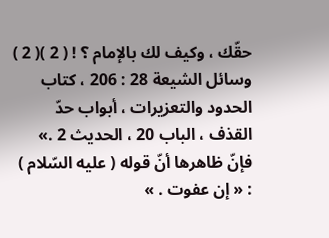حقّك ، وكيف لك بالإمام ؟ ! ( 2 )( 2 ) وسائل الشيعة 28 : 206 ، كتاب الحدود والتعزيرات ، أبواب حدّ القذف ، الباب 20 ، الحديث 2 .» فإنّ ظاهرها أنّ قوله ( عليه السّلام ) : « إن عفوت . »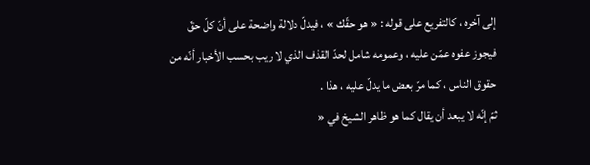إلى آخره ، كالتفريع على قوله : « هو حقّك » ، فيدلّ دلالة واضحة على أنّ كلّ حقّ فيجوز عفوه عمّن عليه ، وعمومه شامل لحدّ القذف الذي لا ريب بحسب الأخبار أنّه من حقوق الناس ، كما مرّ بعض ما يدلّ عليه ، هذا .
ثمّ إنّه لا يبعد أن يقال كما هو ظاهر الشيخ في «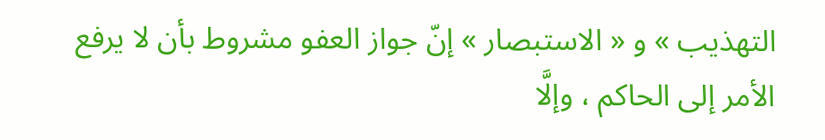التهذيب » و « الاستبصار » إنّ جواز العفو مشروط بأن لا يرفع الأمر إلى الحاكم ، وإلَّا